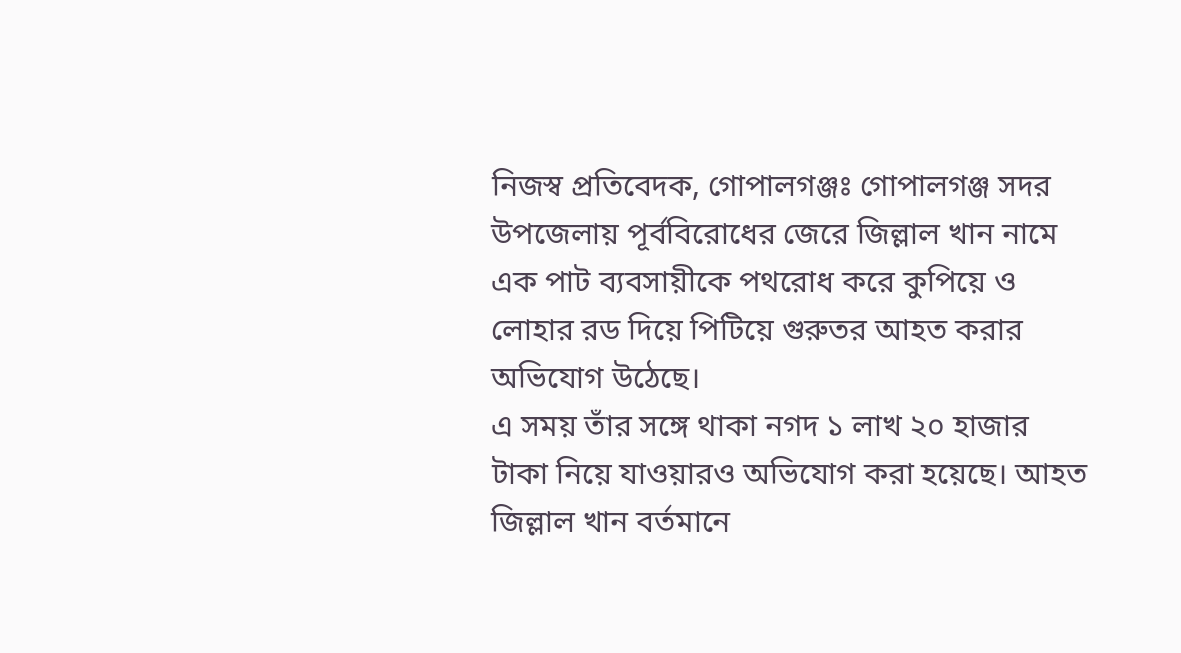নিজস্ব প্রতিবেদক, গোপালগঞ্জঃ গোপালগঞ্জ সদর উপজেলায় পূর্ববিরোধের জেরে জিল্লাল খান নামে এক পাট ব্যবসায়ীকে পথরোধ করে কুপিয়ে ও লোহার রড দিয়ে পিটিয়ে গুরুতর আহত করার অভিযোগ উঠেছে।
এ সময় তাঁর সঙ্গে থাকা নগদ ১ লাখ ২০ হাজার টাকা নিয়ে যাওয়ারও অভিযোগ করা হয়েছে। আহত জিল্লাল খান বর্তমানে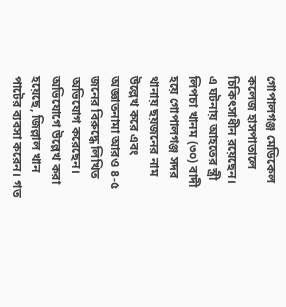গোপালগঞ্জ মেডিকেল কলেজ হাসপাতালে চিকিৎসাধীন রয়েছেন।
এ ঘটনায় আহতের স্ত্রী লিপচা খানম (৩০) বাদী হয়ে গোপালগঞ্জ সদর থানায় ছয়জনের নাম উল্লেখ করে এবং অজ্ঞাতনামা আরও ৪-৫ জনের বিরুদ্ধে লিখিত অভিযোগ করেছেন।
অভিযোগে উল্লেখ করা হয়েছে, জিল্লাল খান পাটের ব্যবসা করেন। গত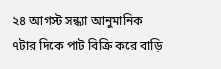২৪ আগস্ট সন্ধ্যা আনুমানিক ৭টার দিকে পাট বিক্রি করে বাড়ি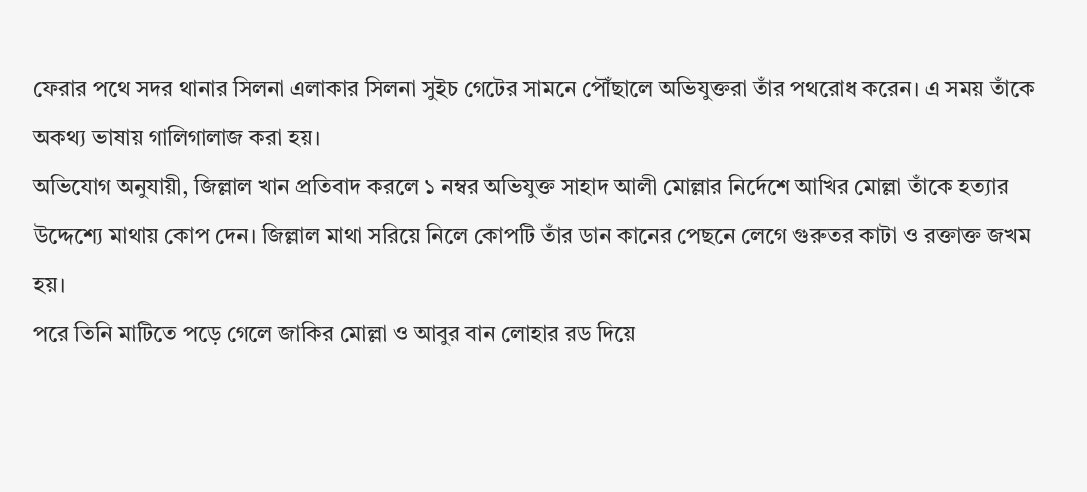ফেরার পথে সদর থানার সিলনা এলাকার সিলনা সুইচ গেটের সামনে পৌঁছালে অভিযুক্তরা তাঁর পথরোধ করেন। এ সময় তাঁকে অকথ্য ভাষায় গালিগালাজ করা হয়।
অভিযোগ অনুযায়ী, জিল্লাল খান প্রতিবাদ করলে ১ নম্বর অভিযুক্ত সাহাদ আলী মোল্লার নির্দেশে আখির মোল্লা তাঁকে হত্যার উদ্দেশ্যে মাথায় কোপ দেন। জিল্লাল মাথা সরিয়ে নিলে কোপটি তাঁর ডান কানের পেছনে লেগে গুরুতর কাটা ও রক্তাক্ত জখম হয়।
পরে তিনি মাটিতে পড়ে গেলে জাকির মোল্লা ও আবুর বান লোহার রড দিয়ে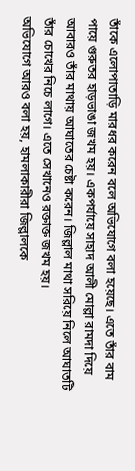তাঁকে এলোপাতাড়ি মারধর করেন বলে অভিযোগে বলা হয়েছে। এতে তাঁর বাম পায়ে গুরুতর হাড়ভাঙা জখম হয়। একপর্যায়ে সাহাদ আলী মোল্লা রামদা দিয়ে আবারও তাঁর মাথায় আঘাতের চেষ্টা করেন। জিল্লাল মাথা সরিয়ে নিলে আঘাতটি তাঁর চোখের নিচে লাগে। এতে সেখানেও রক্তাক্ত জখম হয়।
অভিযোগে আরও বলা হয়, হামলাকারীরা জিল্লালকে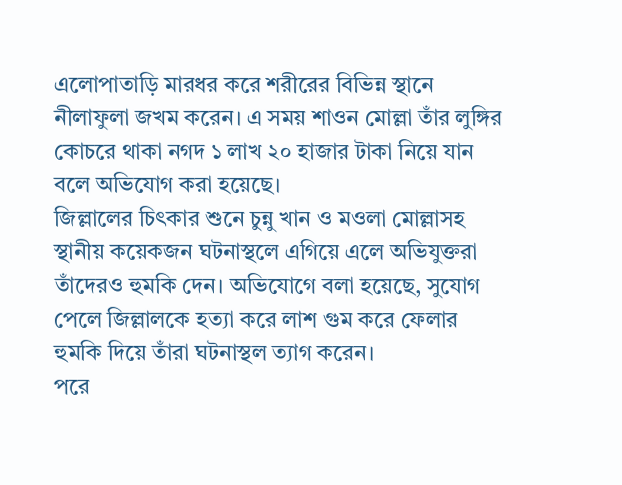এলোপাতাড়ি মারধর করে শরীরের বিভিন্ন স্থানে নীলাফুলা জখম করেন। এ সময় শাওন মোল্লা তাঁর লুঙ্গির কোচরে থাকা নগদ ১ লাখ ২০ হাজার টাকা নিয়ে যান বলে অভিযোগ করা হয়েছে।
জিল্লালের চিৎকার শুনে চুন্নু খান ও মওলা মোল্লাসহ স্থানীয় কয়েকজন ঘটনাস্থলে এগিয়ে এলে অভিযুক্তরা তাঁদেরও হুমকি দেন। অভিযোগে বলা হয়েছে, সুযোগ পেলে জিল্লালকে হত্যা করে লাশ গুম করে ফেলার হুমকি দিয়ে তাঁরা ঘটনাস্থল ত্যাগ করেন।
পরে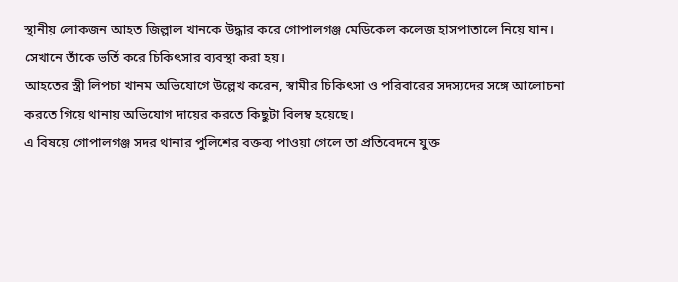স্থানীয় লোকজন আহত জিল্লাল খানকে উদ্ধার করে গোপালগঞ্জ মেডিকেল কলেজ হাসপাতালে নিয়ে যান। সেখানে তাঁকে ভর্তি করে চিকিৎসার ব্যবস্থা করা হয়।
আহতের স্ত্রী লিপচা খানম অভিযোগে উল্লেখ করেন, স্বামীর চিকিৎসা ও পরিবারের সদস্যদের সঙ্গে আলোচনা করতে গিয়ে থানায় অভিযোগ দায়ের করতে কিছুটা বিলম্ব হয়েছে।
এ বিষয়ে গোপালগঞ্জ সদর থানার পুলিশের বক্তব্য পাওয়া গেলে তা প্রতিবেদনে যুক্ত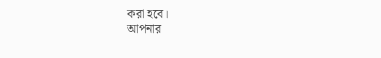করা হবে।
আপনার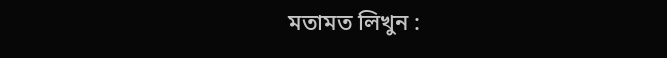মতামত লিখুন :